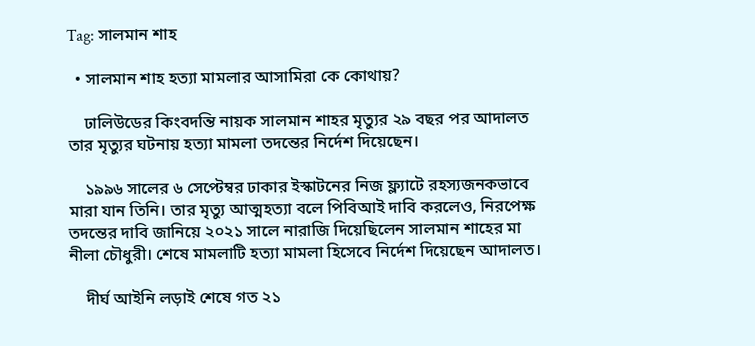Tag: সালমান শাহ

  • সালমান শাহ হত্যা মামলার আসামিরা কে কোথায়?

    ঢালিউডের কিংবদন্তি নায়ক সালমান শাহর মৃত্যুর ২৯ বছর পর আদালত তার মৃত্যুর ঘটনায় হত্যা মামলা তদন্তের নির্দেশ দিয়েছেন।

    ১৯৯৬ সালের ৬ সেপ্টেম্বর ঢাকার ইস্কাটনের নিজ ফ্ল্যাটে রহস্যজনকভাবে মারা যান তিনি। তার মৃত্যু আত্মহত্যা বলে পিবিআই দাবি করলেও, নিরপেক্ষ তদন্তের দাবি জানিয়ে ২০২১ সালে নারাজি দিয়েছিলেন সালমান শাহের মা নীলা চৌধুরী। শেষে মামলাটি হত্যা মামলা হিসেবে নির্দেশ দিয়েছেন আদালত।

    দীর্ঘ আইনি লড়াই শেষে গত ২১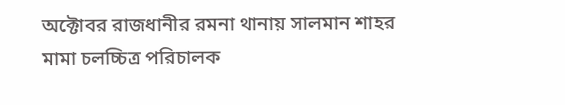অক্টোবর রাজধানীর রমনা থানায় সালমান শাহর মামা চলচ্চিত্র পরিচালক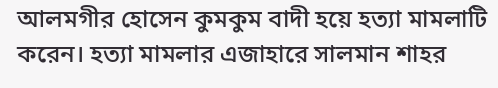আলমগীর হোসেন কুমকুম বাদী হয়ে হত্যা মামলাটি করেন। হত্যা মামলার এজাহারে সালমান শাহর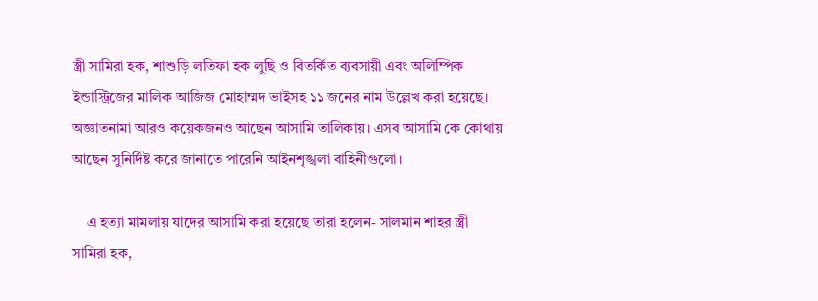স্ত্রী সামিরা হক, শাশুড়ি লতিফা হক লুছি ও বিতর্কিত ব্যবসায়ী এবং অলিম্পিক ইন্ডাস্ট্রিজের মালিক আজিজ মোহাম্মদ ভাইসহ ১১ জনের নাম উল্লেখ করা হয়েছে। অজ্ঞাতনামা আরও কয়েকজনও আছেন আসামি তালিকায়। এসব আসামি কে কোথায় আছেন সুনির্দিষ্ট করে জানাতে পারেনি আইনশৃঙ্খলা বাহিনীগুলো।

    এ হত্যা মামলায় যাদের আসামি করা হয়েছে তারা হলেন- সালমান শাহর স্ত্রী সামিরা হক,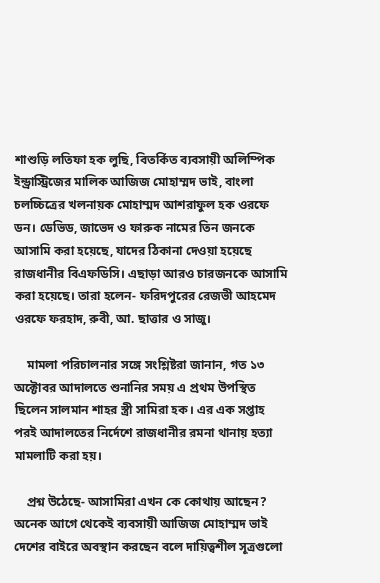শাশুড়ি লতিফা হক লুছি, বিতর্কিত ব্যবসায়ী অলিম্পিক ইন্ড্রাস্ট্রিজের মালিক আজিজ মোহাম্মদ ভাই, বাংলা চলচ্চিত্রের খলনায়ক মোহাম্মদ আশরাফুল হক ওরফে ডন। ডেভিড, জাভেদ ও ফারুক নামের তিন জনকে আসামি করা হয়েছে, যাদের ঠিকানা দেওয়া হয়েছে রাজধানীর বিএফডিসি। এছাড়া আরও চারজনকে আসামি করা হয়েছে। তারা হলেন- ফরিদপুরের রেজভী আহমেদ ওরফে ফরহাদ, রুবী, আ. ছাত্তার ও সাজু।

    মামলা পরিচালনার সঙ্গে সংশ্লিষ্টরা জানান, গত ১৩ অক্টোবর আদালতে শুনানির সময় এ প্রথম উপস্থিত ছিলেন সালমান শাহর স্ত্রী সামিরা হক। এর এক সপ্তাহ পরই আদালতের নির্দেশে রাজধানীর রমনা থানায় হত্যা মামলাটি করা হয়।

    প্রশ্ন উঠেছে- আসামিরা এখন কে কোথায় আছেন? অনেক আগে থেকেই ব্যবসায়ী আজিজ মোহাম্মদ ভাই দেশের বাইরে অবস্থান করছেন বলে দায়িত্বশীল সূত্রগুলো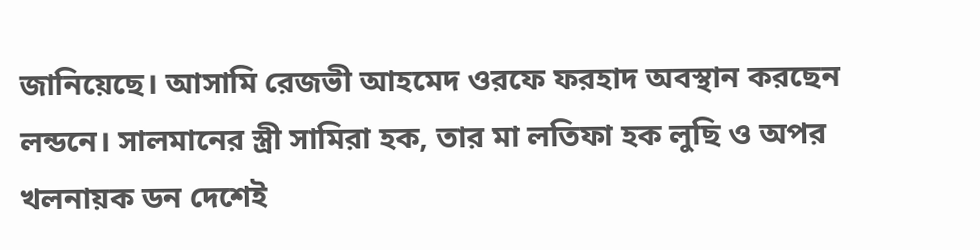জানিয়েছে। আসামি রেজভী আহমেদ ওরফে ফরহাদ অবস্থান করছেন লন্ডনে। সালমানের স্ত্রী সামিরা হক, তার মা লতিফা হক লুছি ও অপর খলনায়ক ডন দেশেই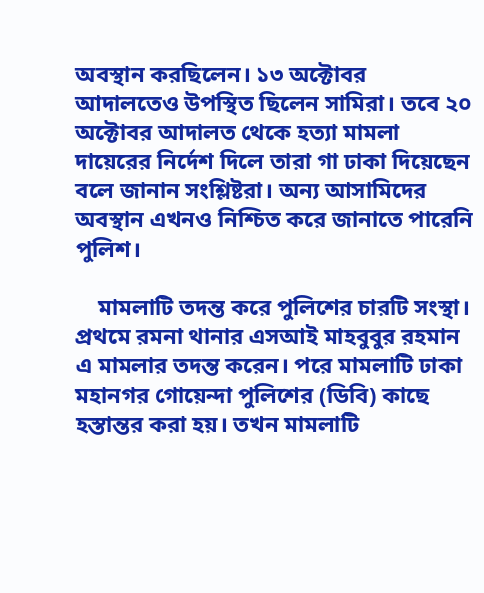অবস্থান করছিলেন। ১৩ অক্টোবর আদালতেও উপস্থিত ছিলেন সামিরা। তবে ২০ অক্টোবর আদালত থেকে হত্যা মামলা দায়েরের নির্দেশ দিলে তারা গা ঢাকা দিয়েছেন বলে জানান সংশ্লিষ্টরা। অন্য আসামিদের অবস্থান এখনও নিশ্চিত করে জানাতে পারেনি পুলিশ।

    মামলাটি তদন্ত করে পুলিশের চারটি সংস্থা। প্রথমে রমনা থানার এসআই মাহবুবুর রহমান এ মামলার তদন্ত করেন। পরে মামলাটি ঢাকা মহানগর গোয়েন্দা পুলিশের (ডিবি) কাছে হস্তান্তর করা হয়। তখন মামলাটি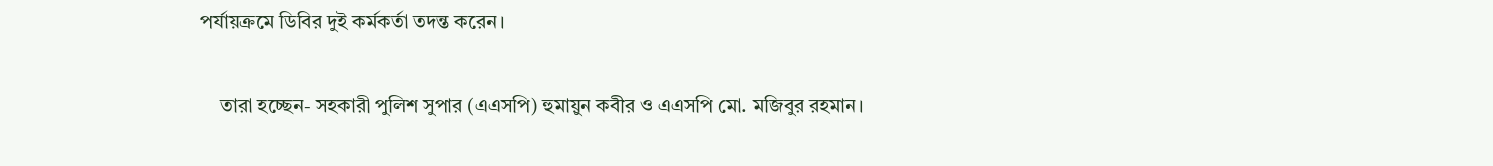পর্যায়ক্রমে ডিবির দুই কর্মকর্তা তদন্ত করেন।

    তারা হচ্ছেন- সহকারী পুলিশ সুপার (এএসপি) হুমায়ুন কবীর ও এএসপি মো. মজিবুর রহমান।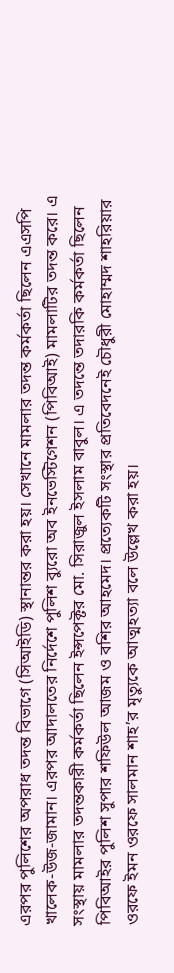এরপর পুলিশের অপরাধ তদন্ত বিভাগে (সিআইডি) স্থানান্তর করা হয়। সেখানে মামলার তদন্ত কর্মকর্তা ছিলেন এএসপি খালেক-উজ-জামান। এরপর আদালতের নির্দেশে পুলিশ ব্যুরো অব ইনভেস্টিগেশন (পিবিআই) মামলাটির তদন্ত করে। এ সংস্থায় মামলার তদন্তকারী কর্মকর্তা ছিলেন ইন্সপেক্টর মো. সিরাজুল ইসলাম বাবুল। এ তদন্তে তদারকি কর্মকর্তা ছিলেন পিবিআইর পুলিশ সুপার শফিউল আজম ও বশির আহমেদ। প্রত্যেকটি সংস্থার প্রতিবেদনেই চৌধুরী মোহাম্মদ শাহরিয়ার ওরফে ইমন ওরফে সালমান শাহ’র মৃত্যুকে আত্মহত্যা বলে উল্লেখ করা হয়।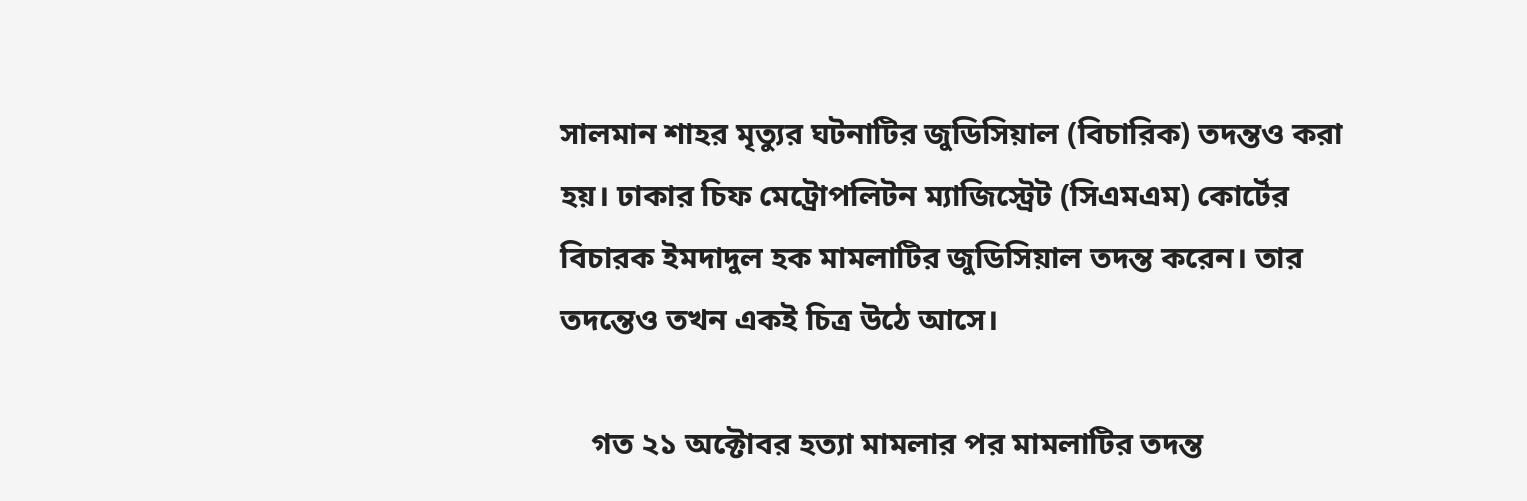সালমান শাহর মৃত্যুর ঘটনাটির জুডিসিয়াল (বিচারিক) তদন্তও করা হয়। ঢাকার চিফ মেট্রোপলিটন ম্যাজিস্ট্রেট (সিএমএম) কোর্টের বিচারক ইমদাদুল হক মামলাটির জুডিসিয়াল তদন্ত করেন। তার তদন্তেও তখন একই চিত্র উঠে আসে।

    গত ২১ অক্টোবর হত্যা মামলার পর মামলাটির তদন্ত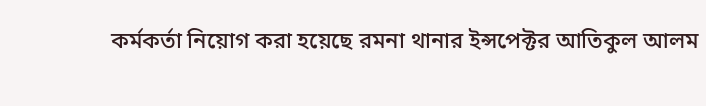কর্মকর্তা নিয়োগ করা হয়েছে রমনা থানার ইন্সপেক্টর আতিকুল আলম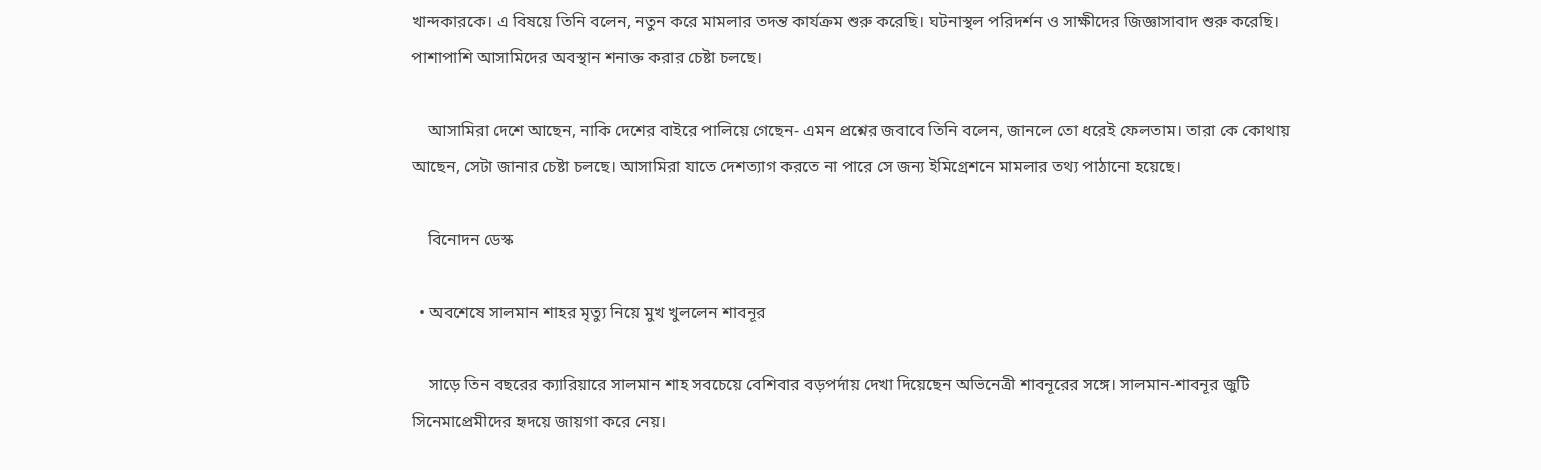খান্দকারকে। এ বিষয়ে তিনি বলেন, নতুন করে মামলার তদন্ত কার্যক্রম শুরু করেছি। ঘটনাস্থল পরিদর্শন ও সাক্ষীদের জিজ্ঞাসাবাদ শুরু করেছি। পাশাপাশি আসামিদের অবস্থান শনাক্ত করার চেষ্টা চলছে।

    আসামিরা দেশে আছেন, নাকি দেশের বাইরে পালিয়ে গেছেন- এমন প্রশ্নের জবাবে তিনি বলেন, জানলে তো ধরেই ফেলতাম। তারা কে কোথায় আছেন, সেটা জানার চেষ্টা চলছে। আসামিরা যাতে দেশত্যাগ করতে না পারে সে জন্য ইমিগ্রেশনে মামলার তথ্য পাঠানো হয়েছে।

    বিনোদন ডেস্ক

  • অবশেষে সালমান শাহর মৃত্যু নিয়ে মুখ খুললেন শাবনূর

    সাড়ে তিন বছরের ক্যারিয়ারে সালমান শাহ সবচেয়ে বেশিবার বড়পর্দায় দেখা দিয়েছেন অভিনেত্রী শাবনূরের সঙ্গে। সালমান-শাবনূর জুটি সিনেমাপ্রেমীদের হৃদয়ে জায়গা করে নেয়।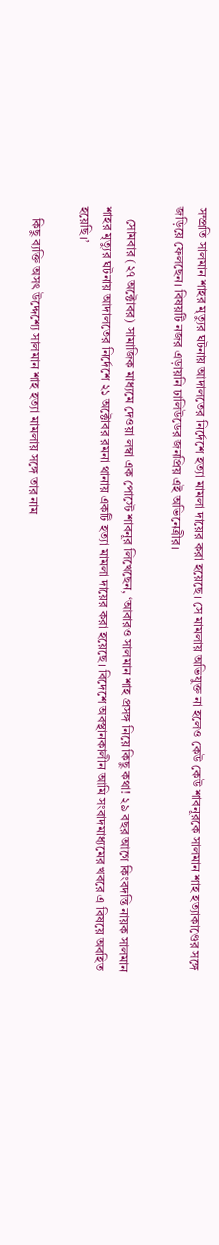সম্প্রতি সালমান শাহর মৃত্যুর ঘটনায় আদালতের নির্দেশে হত্যা মামলা দায়ের করা হয়েছে। সে মামলায় অভিযুক্ত না হলেও কেউ কেউ শাবনূরকে সালমান শাহ হত্যাকাণ্ডের সঙ্গে জড়িয়ে ফেলছেন। বিষয়টি নজর এড়ায়নি ঢালিউডের জনপ্রিয় এই অভিনেত্রীর।

    সোমবার (২৭ অক্টোবর) সামাজিক মাধ্যমে দেওয়া লম্বা এক পোস্টে শাবনূর লিখেছেন, ‘আবারও সালমান শাহ প্রসঙ্গ নিয়ে কিছু কথা! ২৯ বছর আগে কিংবদন্তি নায়ক সালমান শাহর মৃত্যুর ঘটনায় আদালতের নির্দেশে ২১ অক্টোবর রমনা থানায় একটি হত্যা মামলা দায়ের করা হয়েছে। বিদেশে অবস্থানকালীন আমি সংবাদমাধ্যমের খবরে এ বিষয়ে অবহিত হয়েছি।’

    কিছু ব্যক্তি অসৎ উদ্দেশ্যে সালমান শাহ হত্যা মামলায় সঙ্গে তার নাম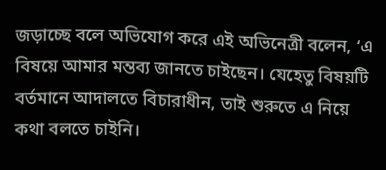জড়াচ্ছে বলে অভিযোগ করে এই অভিনেত্রী বলেন, ‘এ বিষয়ে আমার মন্তব্য জানতে চাইছেন। যেহেতু বিষয়টি বর্তমানে আদালতে বিচারাধীন, তাই শুরুতে এ নিয়ে কথা বলতে চাইনি।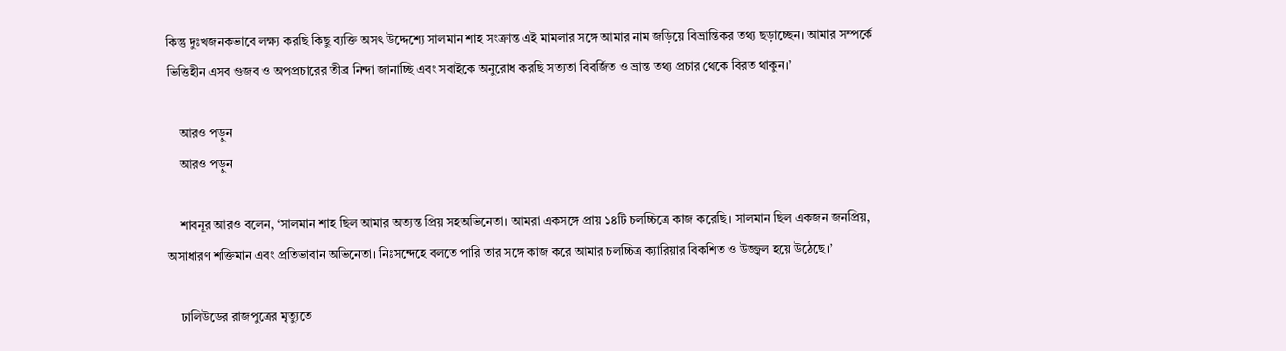কিন্তু দুঃখজনকভাবে লক্ষ্য করছি কিছু ব্যক্তি অসৎ উদ্দেশ্যে সালমান শাহ সংক্রান্ত এই মামলার সঙ্গে আমার নাম জড়িয়ে বিভ্রান্তিকর তথ্য ছড়াচ্ছেন। আমার সম্পর্কে ভিত্তিহীন এসব গুজব ও অপপ্রচারের তীব্র নিন্দা জানাচ্ছি এবং সবাইকে অনুরোধ করছি সত্যতা বিবর্জিত ও ভ্রান্ত তথ্য প্রচার থেকে বিরত থাকুন।’

    আরও পড়ুন
    আরও পড়ুন

    শাবনূর আরও বলেন, ‘সালমান শাহ ছিল আমার অত্যন্ত প্রিয় সহঅভিনেতা। আমরা একসঙ্গে প্রায় ১৪টি চলচ্চিত্রে কাজ করেছি। সালমান ছিল একজন জনপ্রিয়, অসাধারণ শক্তিমান এবং প্রতিভাবান অভিনেতা। নিঃসন্দেহে বলতে পারি তার সঙ্গে কাজ করে আমার চলচ্চিত্র ক্যারিয়ার বিকশিত ও উজ্জ্বল হয়ে উঠেছে।’

    ঢালিউডের রাজপুত্রের মৃত্যুতে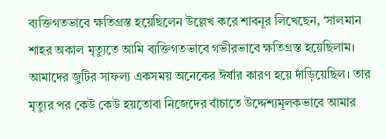ব্যক্তিগতভাবে ক্ষতিগ্রস্ত হয়েছিলেন উল্লেখ করে শাবনূর লিখেছেন, ‘সালমান শাহর অকাল মৃত্যুতে আমি ব্যক্তিগতভাবে গভীরভাবে ক্ষতিগ্রস্ত হয়েছিলাম। আমাদের জুটির সাফল্য একসময় অনেকের ঈর্ষার কারণ হয়ে দাঁড়িয়েছিল। তার মৃত্যুর পর কেউ কেউ হয়তোবা নিজেদের বাঁচাতে উদ্দেশ্যমূলকভাবে আমার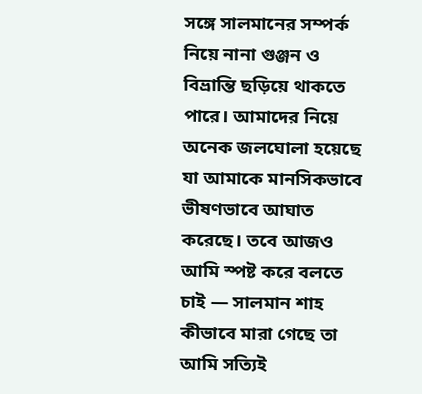সঙ্গে সালমানের সম্পর্ক নিয়ে নানা গুঞ্জন ও বিভ্রান্তি ছড়িয়ে থাকতে পারে। আমাদের নিয়ে অনেক জলঘোলা হয়েছে যা আমাকে মানসিকভাবে ভীষণভাবে আঘাত করেছে। তবে আজও আমি স্পষ্ট করে বলতে চাই — সালমান শাহ কীভাবে মারা গেছে তা আমি সত্যিই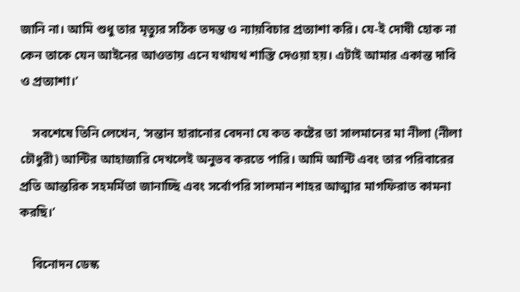জানি না। আমি শুধু তার মৃত্যুর সঠিক তদন্ত ও ন্যায়বিচার প্রত্যাশা করি। যে-ই দোষী হোক না কেন তাকে যেন আইনের আওতায় এনে যথাযথ শাস্তি দেওয়া হয়। এটাই আমার একান্ত দাবি ও প্রত্যাশা।’

    সবশেষে তিনি লেখেন, ‘সন্তান হারানোর বেদনা যে কত কষ্টের তা সালমানের মা নীলা (নীলা চৌধুরী) আন্টির আহাজারি দেখলেই অনুভব করতে পারি। আমি আন্টি এবং তার পরিবারের প্রতি আন্তরিক সহমর্মিতা জানাচ্ছি এবং সর্বোপরি সালমান শাহর আত্মার মাগফিরাত কামনা করছি।’

    বিনোদন ডেস্ক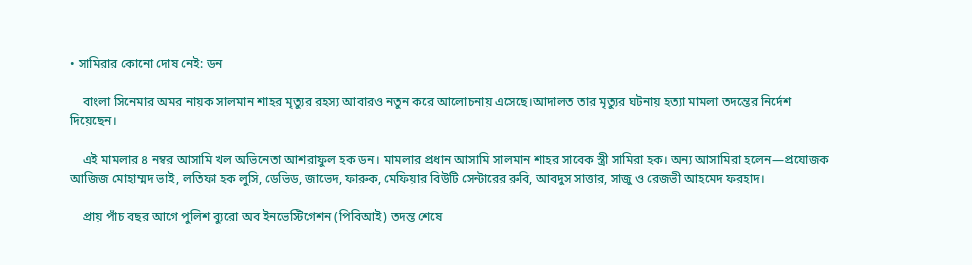• সামিরার কোনো দোষ নেই: ডন

    বাংলা সিনেমার অমর নায়ক সালমান শাহর মৃত্যুর রহস্য আবারও নতুন করে আলোচনায় এসেছে।আদালত তার মৃত্যুর ঘটনায় হত্যা মামলা তদন্তের নির্দেশ দিয়েছেন।

    এই মামলার ৪ নম্বর আসামি খল অভিনেতা আশরাফুল হক ডন। মামলার প্রধান আসামি সালমান শাহর সাবেক স্ত্রী সামিরা হক। অন্য আসামিরা হলেন—প্রযোজক আজিজ মোহাম্মদ ভাই, লতিফা হক লুসি, ডেভিড, জাভেদ, ফারুক, মেফিয়ার বিউটি সেন্টারের রুবি, আবদুস সাত্তার, সাজু ও রেজভী আহমেদ ফরহাদ।

    প্রায় পাঁচ বছর আগে পুলিশ ব্যুরো অব ইনভেস্টিগেশন (পিবিআই) তদন্ত শেষে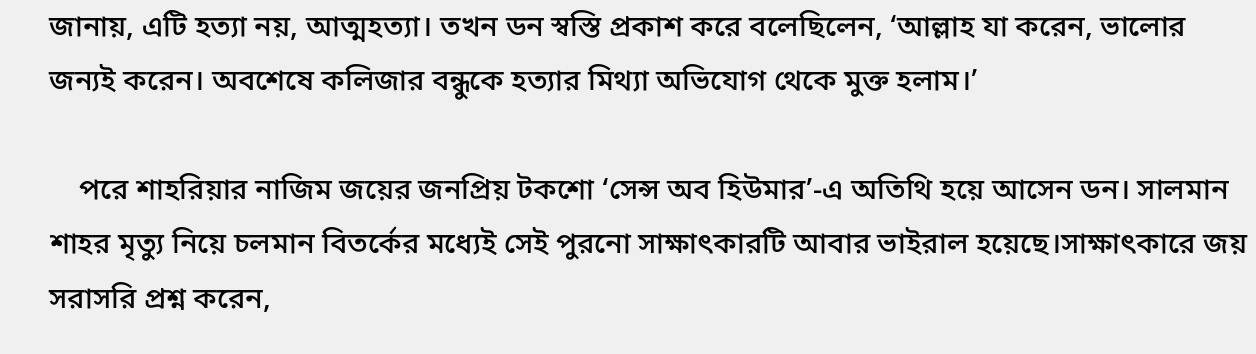জানায়, এটি হত্যা নয়, আত্মহত্যা। তখন ডন স্বস্তি প্রকাশ করে বলেছিলেন, ‘আল্লাহ যা করেন, ভালোর জন্যই করেন। অবশেষে কলিজার বন্ধুকে হত্যার মিথ্যা অভিযোগ থেকে মুক্ত হলাম।’

    পরে শাহরিয়ার নাজিম জয়ের জনপ্রিয় টকশো ‘সেন্স অব হিউমার’-এ অতিথি হয়ে আসেন ডন। সালমান শাহর মৃত্যু নিয়ে চলমান বিতর্কের মধ্যেই সেই পুরনো সাক্ষাৎকারটি আবার ভাইরাল হয়েছে।সাক্ষাৎকারে জয় সরাসরি প্রশ্ন করেন,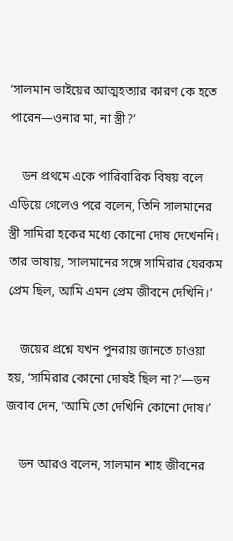‘সালমান ভাইয়ের আত্মহত্যার কারণ কে হতে পারেন—ওনার মা, না স্ত্রী?’

    ডন প্রথমে একে পারিবারিক বিষয় বলে এড়িয়ে গেলেও পরে বলেন, তিনি সালমানের স্ত্রী সামিরা হকের মধ্যে কোনো দোষ দেখেননি। তার ভাষায়, ‘সালমানের সঙ্গে সামিরার যেরকম প্রেম ছিল, আমি এমন প্রেম জীবনে দেখিনি।’

    জয়ের প্রশ্নে যখন পুনরায় জানতে চাওয়া হয়, ‘সামিরার কোনো দোষই ছিল না?’—ডন জবাব দেন, ‘আমি তো দেখিনি কোনো দোষ।’

    ডন আরও বলেন, সালমান শাহ জীবনের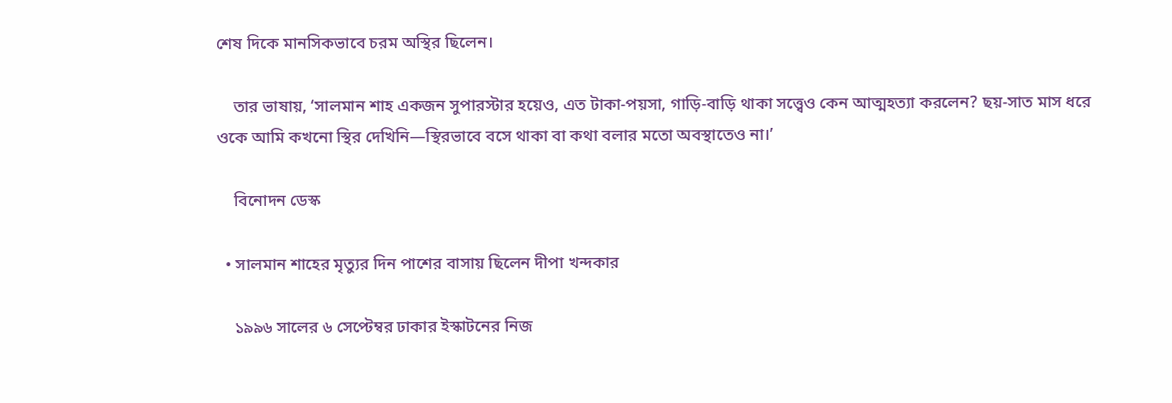শেষ দিকে মানসিকভাবে চরম অস্থির ছিলেন।

    তার ভাষায়, ‘সালমান শাহ একজন সুপারস্টার হয়েও, এত টাকা-পয়সা, গাড়ি-বাড়ি থাকা সত্ত্বেও কেন আত্মহত্যা করলেন? ছয়-সাত মাস ধরে ওকে আমি কখনো স্থির দেখিনি—স্থিরভাবে বসে থাকা বা কথা বলার মতো অবস্থাতেও না।’

    বিনোদন ডেস্ক

  • সালমান শাহের মৃত্যুর দিন পাশের বাসায় ছিলেন দীপা খন্দকার

    ১৯৯৬ সালের ৬ সেপ্টেম্বর ঢাকার ইস্কাটনের নিজ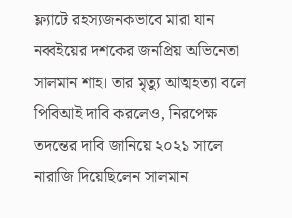ফ্ল্যাটে রহস্যজনকভাবে মারা যান নব্বইয়ের দশকের জনপ্রিয় অভিনেতা সালমান শাহ। তার মৃত্যু আত্মহত্যা বলে পিবিআই দাবি করলেও, নিরপেক্ষ তদন্তের দাবি জানিয়ে ২০২১ সালে নারাজি দিয়েছিলেন সালমান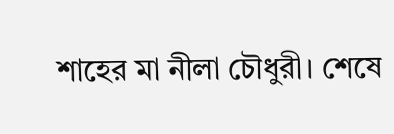শাহের মা নীলা চৌধুরী। শেষে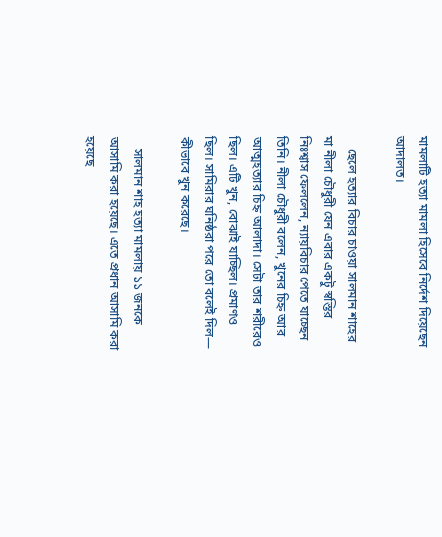মামলাটি হত্যা মামলা হিসেবে নির্দেশ দিয়েছেন আদালত।

    ছেলে হত্যার বিচার চাওয়া সালমান শাহের মা নীলা চৌধুরী যেন এবার একটু স্বস্তির নিঃশ্বাস ফেললেন, ন্যায়বিচার পেতে যাচ্ছেন তিনি। নীলা চৌধুরী বলেন, খুনের চিহ্ন আর আত্মহত্যার চিহ্ন আলাদা। সেটা তার শরীরেও ছিল। এটি খুন, বোঝাই যাচ্ছিল। প্রমাণও ছিল। সামিরার ঘনিষ্ঠরা পরে তো বলেই দিল— কীভাবে খুন করেছে।

    সালমান শাহ হত্যা মামলায় ১১ জনকে আসামি করা হয়েছে। এতে প্রধান আসামি করা হয়েছে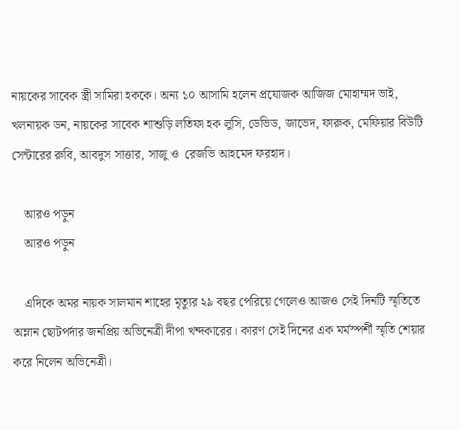নায়কের সাবেক স্ত্রী সামিরা হককে। অন্য ১০ আসামি হলেন প্রযোজক আজিজ মোহাম্মদ ভাই, খলনায়ক ডন, নায়কের সাবেক শাশুড়ি লতিফা হক লুসি, ডেভিড, জাভেদ, ফারুক, মেফিয়ার বিউটি সেন্টারের রুবি, আবদুস সাত্তার, সাজু ও  রেজভি আহমেদ ফরহাদ।

    আরও পড়ুন
    আরও পড়ুন

    এদিকে অমর নায়ক সালমান শাহের মৃত্যুর ২৯ বছর পেরিয়ে গেলেও আজও সেই দিনটি স্মৃতিতে অম্লান ছোটপর্দার জনপ্রিয় অভিনেত্রী দীপা খন্দকারের। কারণ সেই দিনের এক মর্মস্পর্শী স্মৃতি শেয়ার করে নিলেন অভিনেত্রী।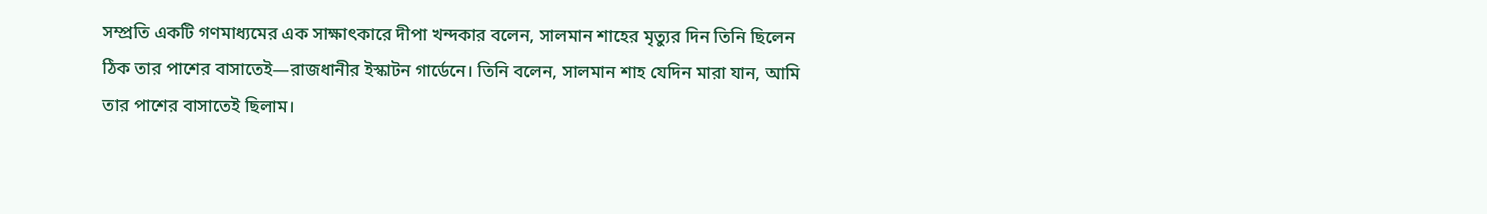সম্প্রতি একটি গণমাধ্যমের এক সাক্ষাৎকারে দীপা খন্দকার বলেন, সালমান শাহের মৃত্যুর দিন তিনি ছিলেন ঠিক তার পাশের বাসাতেই—রাজধানীর ইস্কাটন গার্ডেনে। তিনি বলেন, সালমান শাহ যেদিন মারা যান, আমি তার পাশের বাসাতেই ছিলাম।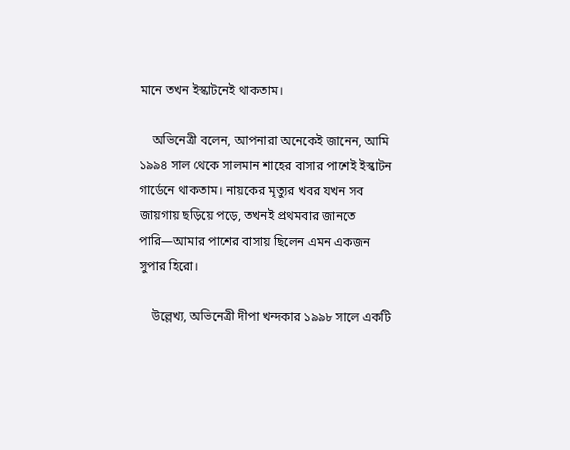মানে তখন ইস্কাটনেই থাকতাম।

    অভিনেত্রী বলেন, আপনারা অনেকেই জানেন, আমি ১৯৯৪ সাল থেকে সালমান শাহের বাসার পাশেই ইস্কাটন গার্ডেনে থাকতাম। নায়কের মৃত্যুর খবর যখন সব জায়গায় ছড়িয়ে পড়ে, তখনই প্রথমবার জানতে পারি—আমার পাশের বাসায় ছিলেন এমন একজন সুপার হিরো।

    উল্লেখ্য, অভিনেত্রী দীপা খন্দকার ১৯৯৮ সালে একটি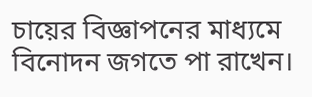চায়ের বিজ্ঞাপনের মাধ্যমে বিনোদন জগতে পা রাখেন।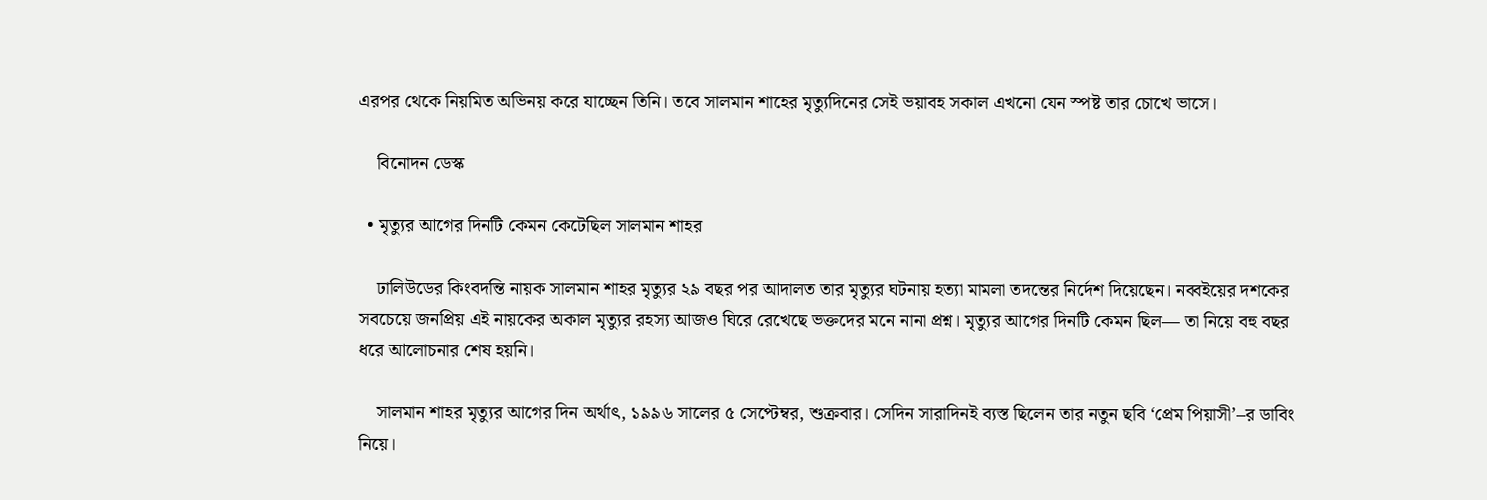এরপর থেকে নিয়মিত অভিনয় করে যাচ্ছেন তিনি। তবে সালমান শাহের মৃত্যুদিনের সেই ভয়াবহ সকাল এখনো যেন স্পষ্ট তার চোখে ভাসে।

    বিনোদন ডেস্ক

  • মৃত্যুর আগের দিনটি কেমন কেটেছিল সালমান শাহর

    ঢালিউডের কিংবদন্তি নায়ক সালমান শাহর মৃত্যুর ২৯ বছর পর আদালত তার মৃত্যুর ঘটনায় হত্যা মামলা তদন্তের নির্দেশ দিয়েছেন। নব্বইয়ের দশকের সবচেয়ে জনপ্রিয় এই নায়কের অকাল মৃত্যুর রহস্য আজও ঘিরে রেখেছে ভক্তদের মনে নানা প্রশ্ন। মৃত্যুর আগের দিনটি কেমন ছিল— তা নিয়ে বহু বছর ধরে আলোচনার শেষ হয়নি।

    সালমান শাহর মৃত্যুর আগের দিন অর্থাৎ, ১৯৯৬ সালের ৫ সেপ্টেম্বর, শুক্রবার। সেদিন সারাদিনই ব্যস্ত ছিলেন তার নতুন ছবি ‘প্রেম পিয়াসী’–র ডাবিং নিয়ে।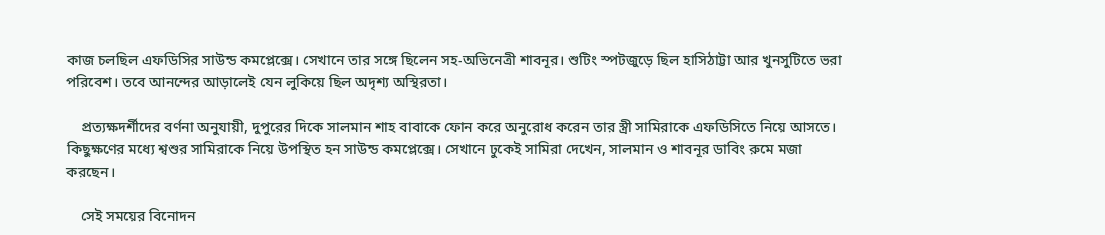কাজ চলছিল এফডিসির সাউন্ড কমপ্লেক্সে। সেখানে তার সঙ্গে ছিলেন সহ-অভিনেত্রী শাবনূর। শুটিং স্পটজুড়ে ছিল হাসিঠাট্টা আর খুনসুটিতে ভরা পরিবেশ। তবে আনন্দের আড়ালেই যেন লুকিয়ে ছিল অদৃশ্য অস্থিরতা।

    প্রত্যক্ষদর্শীদের বর্ণনা অনুযায়ী, দুপুরের দিকে সালমান শাহ বাবাকে ফোন করে অনুরোধ করেন তার স্ত্রী সামিরাকে এফডিসিতে নিয়ে আসতে। কিছুক্ষণের মধ্যে শ্বশুর সামিরাকে নিয়ে উপস্থিত হন সাউন্ড কমপ্লেক্সে। সেখানে ঢুকেই সামিরা দেখেন, সালমান ও শাবনূর ডাবিং রুমে মজা করছেন।

    সেই সময়ের বিনোদন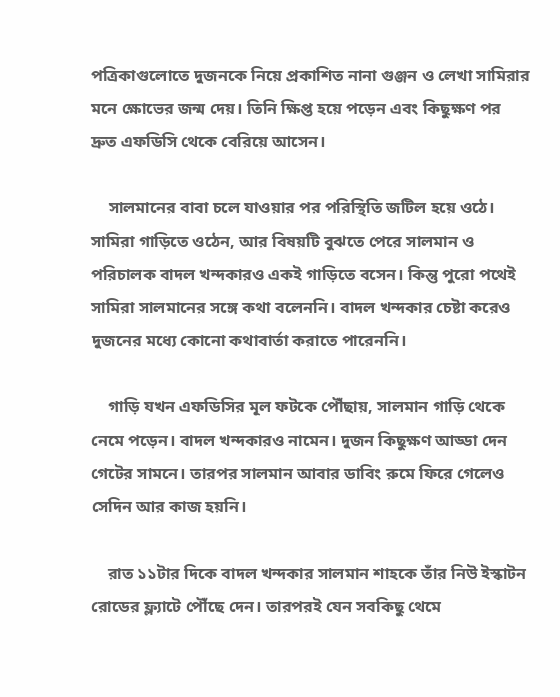পত্রিকাগুলোতে দুজনকে নিয়ে প্রকাশিত নানা গুঞ্জন ও লেখা সামিরার মনে ক্ষোভের জন্ম দেয়। তিনি ক্ষিপ্ত হয়ে পড়েন এবং কিছুক্ষণ পর দ্রুত এফডিসি থেকে বেরিয়ে আসেন।

    সালমানের বাবা চলে যাওয়ার পর পরিস্থিতি জটিল হয়ে ওঠে। সামিরা গাড়িতে ওঠেন, আর বিষয়টি বুঝতে পেরে সালমান ও পরিচালক বাদল খন্দকারও একই গাড়িতে বসেন। কিন্তু পুরো পথেই সামিরা সালমানের সঙ্গে কথা বলেননি। বাদল খন্দকার চেষ্টা করেও দুজনের মধ্যে কোনো কথাবার্তা করাতে পারেননি।

    গাড়ি যখন এফডিসির মূল ফটকে পৌঁছায়, সালমান গাড়ি থেকে নেমে পড়েন। বাদল খন্দকারও নামেন। দুজন কিছুক্ষণ আড্ডা দেন গেটের সামনে। তারপর সালমান আবার ডাবিং রুমে ফিরে গেলেও সেদিন আর কাজ হয়নি।

    রাত ১১টার দিকে বাদল খন্দকার সালমান শাহকে তাঁর নিউ ইস্কাটন রোডের ফ্ল্যাটে পৌঁছে দেন। তারপরই যেন সবকিছু থেমে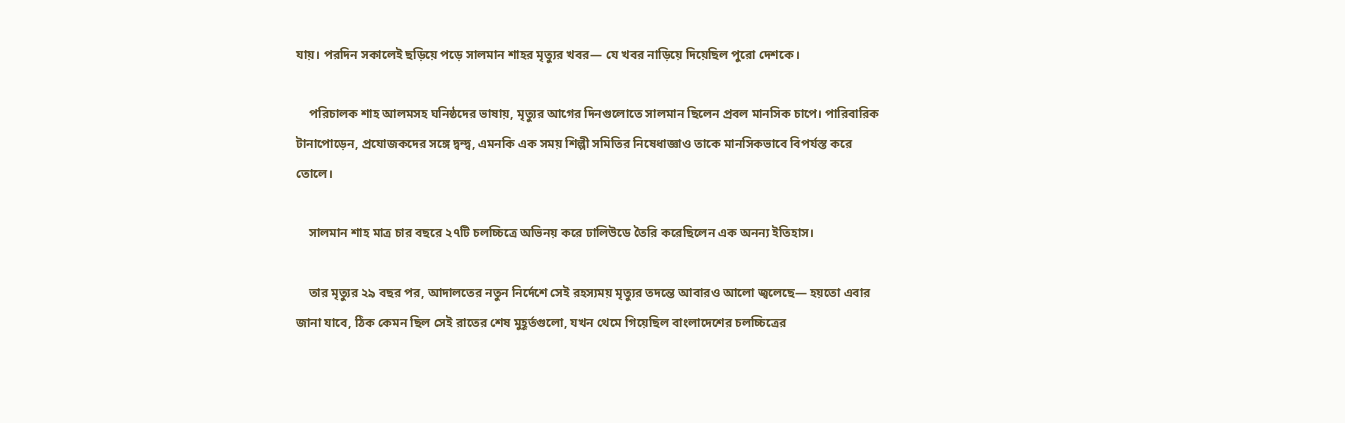যায়। পরদিন সকালেই ছড়িয়ে পড়ে সালমান শাহর মৃত্যুর খবর— যে খবর নাড়িয়ে দিয়েছিল পুরো দেশকে।

    পরিচালক শাহ আলমসহ ঘনিষ্ঠদের ভাষায়, মৃত্যুর আগের দিনগুলোতে সালমান ছিলেন প্রবল মানসিক চাপে। পারিবারিক টানাপোড়েন, প্রযোজকদের সঙ্গে দ্বন্দ্ব, এমনকি এক সময় শিল্পী সমিতির নিষেধাজ্ঞাও তাকে মানসিকভাবে বিপর্যস্ত করে তোলে।

    সালমান শাহ মাত্র চার বছরে ২৭টি চলচ্চিত্রে অভিনয় করে ঢালিউডে তৈরি করেছিলেন এক অনন্য ইতিহাস।

    তার মৃত্যুর ২৯ বছর পর, আদালতের নতুন নির্দেশে সেই রহস্যময় মৃত্যুর তদন্তে আবারও আলো জ্বলেছে— হয়তো এবার জানা যাবে, ঠিক কেমন ছিল সেই রাতের শেষ মুহূর্তগুলো, যখন থেমে গিয়েছিল বাংলাদেশের চলচ্চিত্রের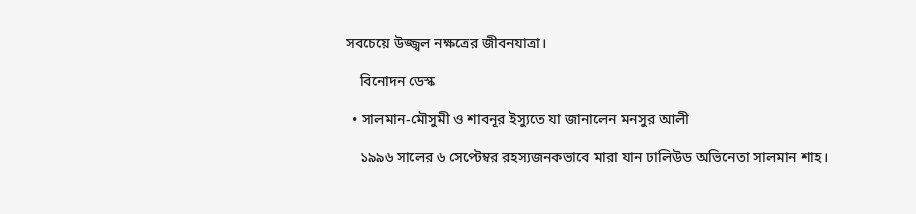সবচেয়ে উজ্জ্বল নক্ষত্রের জীবনযাত্রা।

    বিনোদন ডেস্ক

  • সালমান-মৌসুমী ও শাবনূর ইস্যুতে যা জানালেন মনসুর আলী

    ১৯৯৬ সালের ৬ সেপ্টেম্বর রহস্যজনকভাবে মারা যান ঢালিউড অভিনেতা সালমান শাহ।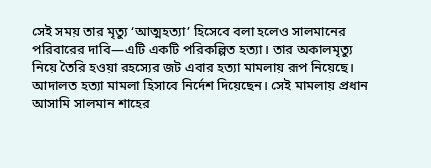সেই সময় তার মৃত্যু ‘আত্মহত্যা’ হিসেবে বলা হলেও সালমানের পরিবারের দাবি—এটি একটি পরিকল্পিত হত্যা। তার অকালমৃত্যু নিয়ে তৈরি হওয়া রহস্যের জট এবার হত্যা মামলায় রূপ নিয়েছে। আদালত হত্যা মামলা হিসাবে নির্দেশ দিয়েছেন। সেই মামলায় প্রধান আসামি সালমান শাহের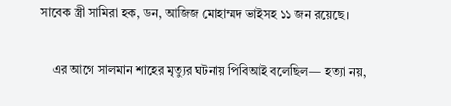সাবেক স্ত্রী সামিরা হক, ডন, আজিজ মোহাম্মদ ভাইসহ ১১ জন রয়েছে।

    এর আগে সালমান শাহের মৃত্যুর ঘটনায় পিবিআই বলেছিল— হত্যা নয়,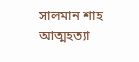সালমান শাহ আত্মহত্যা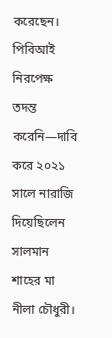করেছেন। পিবিআই নিরপেক্ষ তদন্ত করেনি—দাবি করে ২০২১ সালে নারাজি দিয়েছিলেন সালমান শাহের মা নীলা চৌধুরী।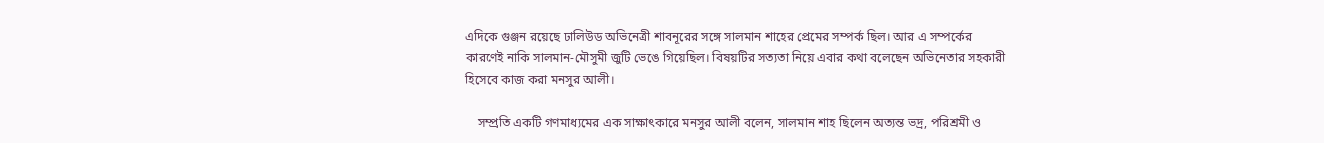এদিকে গুঞ্জন রয়েছে ঢালিউড অভিনেত্রী শাবনূরের সঙ্গে সালমান শাহের প্রেমের সম্পর্ক ছিল। আর এ সম্পর্কের কারণেই নাকি সালমান-মৌসুমী জুটি ভেঙে গিয়েছিল। বিষয়টির সত্যতা নিয়ে এবার কথা বলেছেন অভিনেতার সহকারী হিসেবে কাজ করা মনসুর আলী।

    সম্প্রতি একটি গণমাধ্যমের এক সাক্ষাৎকারে মনসুর আলী বলেন, সালমান শাহ ছিলেন অত্যন্ত ভদ্র, পরিশ্রমী ও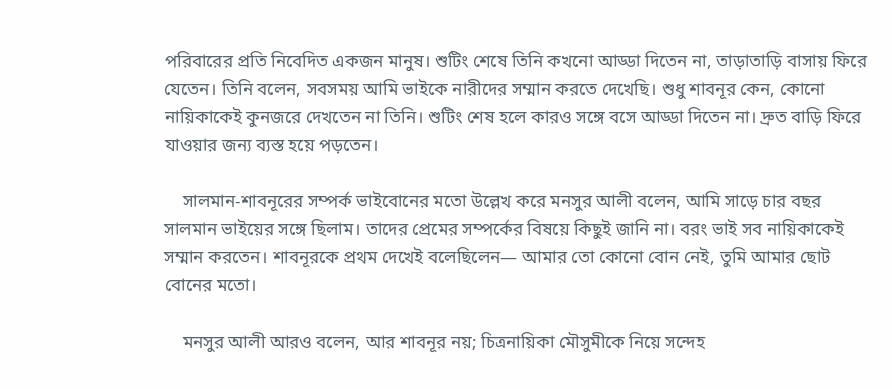পরিবারের প্রতি নিবেদিত একজন মানুষ। শুটিং শেষে তিনি কখনো আড্ডা দিতেন না, তাড়াতাড়ি বাসায় ফিরে যেতেন। তিনি বলেন, সবসময় আমি ভাইকে নারীদের সম্মান করতে দেখেছি। শুধু শাবনূর কেন, কোনো নায়িকাকেই কুনজরে দেখতেন না তিনি। শুটিং শেষ হলে কারও সঙ্গে বসে আড্ডা দিতেন না। দ্রুত বাড়ি ফিরে যাওয়ার জন্য ব্যস্ত হয়ে পড়তেন।

    সালমান-শাবনূরের সম্পর্ক ভাইবোনের মতো উল্লেখ করে মনসুর আলী বলেন, আমি সাড়ে চার বছর সালমান ভাইয়ের সঙ্গে ছিলাম। তাদের প্রেমের সম্পর্কের বিষয়ে কিছুই জানি না। বরং ভাই সব নায়িকাকেই সম্মান করতেন। শাবনূরকে প্রথম দেখেই বলেছিলেন— আমার তো কোনো বোন নেই, তুমি আমার ছোট বোনের মতো।

    মনসুর আলী আরও বলেন, আর শাবনূর নয়; চিত্রনায়িকা মৌসুমীকে নিয়ে সন্দেহ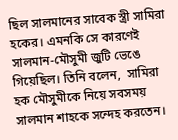ছিল সালমানের সাবেক স্ত্রী সামিরা হকের। এমনকি সে কারণেই সালমান-মৌসুমী জুটি ভেঙে গিয়েছিল। তিনি বলেন,  সামিরা হক মৌসুমীকে নিয়ে সবসময় সালমান শাহকে সন্দেহ করতেন।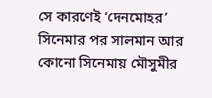সে কারণেই ‘দেনমোহর’ সিনেমার পর সালমান আর কোনো সিনেমায় মৌসুমীর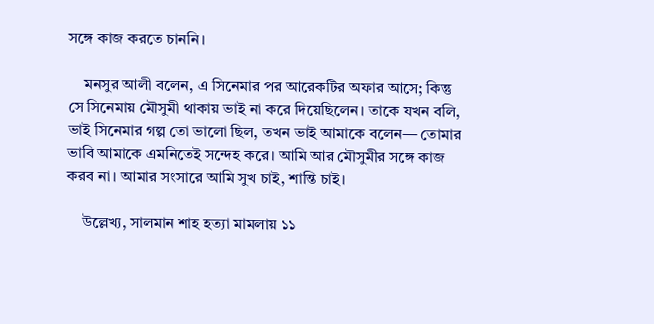সঙ্গে কাজ করতে চাননি।

    মনসুর আলী বলেন, এ সিনেমার পর আরেকটির অফার আসে; কিন্তু সে সিনেমায় মৌসুমী থাকায় ভাই না করে দিয়েছিলেন। তাকে যখন বলি, ভাই সিনেমার গল্প তো ভালো ছিল, তখন ভাই আমাকে বলেন— তোমার ভাবি আমাকে এমনিতেই সন্দেহ করে। আমি আর মৌসুমীর সঙ্গে কাজ করব না। আমার সংসারে আমি সুখ চাই, শান্তি চাই।

    উল্লেখ্য, সালমান শাহ হত্যা মামলায় ১১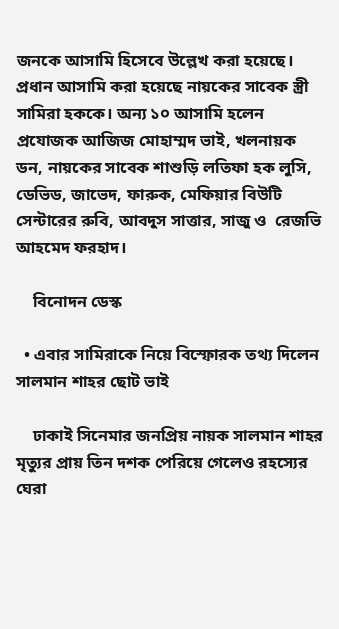জনকে আসামি হিসেবে উল্লেখ করা হয়েছে। প্রধান আসামি করা হয়েছে নায়কের সাবেক স্ত্রী সামিরা হককে। অন্য ১০ আসামি হলেন প্রযোজক আজিজ মোহাম্মদ ভাই, খলনায়ক ডন, নায়কের সাবেক শাশুড়ি লতিফা হক লুসি, ডেভিড, জাভেদ, ফারুক, মেফিয়ার বিউটি সেন্টারের রুবি, আবদুস সাত্তার, সাজু ও  রেজভি আহমেদ ফরহাদ।

    বিনোদন ডেস্ক

  • এবার সামিরাকে নিয়ে বিস্ফোরক তথ্য দিলেন সালমান শাহর ছোট ভাই

    ঢাকাই সিনেমার জনপ্রিয় নায়ক সালমান শাহর মৃত্যুর প্রায় তিন দশক পেরিয়ে গেলেও রহস্যের ঘেরা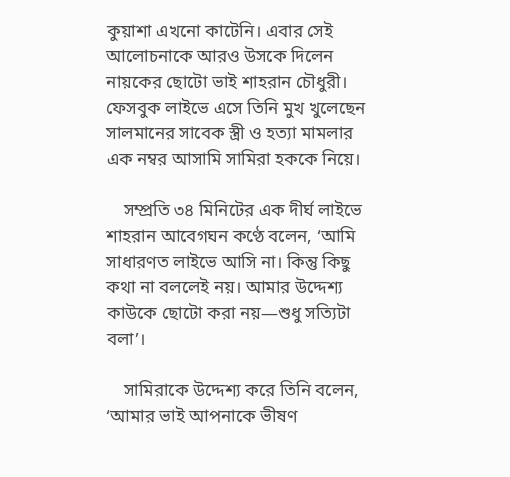কুয়াশা এখনো কাটেনি। এবার সেই আলোচনাকে আরও উসকে দিলেন নায়কের ছোটো ভাই শাহরান চৌধুরী। ফেসবুক লাইভে এসে তিনি মুখ খুলেছেন সালমানের সাবেক স্ত্রী ও হত্যা মামলার এক নম্বর আসামি সামিরা হককে নিয়ে।

    সম্প্রতি ৩৪ মিনিটের এক দীর্ঘ লাইভে শাহরান আবেগঘন কণ্ঠে বলেন, ‘আমি সাধারণত লাইভে আসি না। কিন্তু কিছু কথা না বললেই নয়। আমার উদ্দেশ্য কাউকে ছোটো করা নয়—শুধু সত্যিটা বলা’।

    সামিরাকে উদ্দেশ্য করে তিনি বলেন, ‘আমার ভাই আপনাকে ভীষণ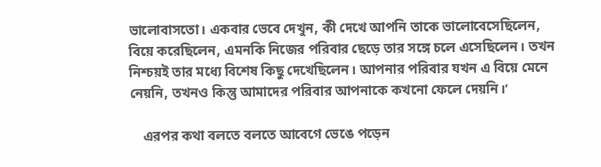ভালোবাসতো। একবার ভেবে দেখুন, কী দেখে আপনি তাকে ভালোবেসেছিলেন, বিয়ে করেছিলেন, এমনকি নিজের পরিবার ছেড়ে তার সঙ্গে চলে এসেছিলেন। তখন নিশ্চয়ই তার মধ্যে বিশেষ কিছু দেখেছিলেন। আপনার পরিবার যখন এ বিয়ে মেনে নেয়নি, তখনও কিন্তু আমাদের পরিবার আপনাকে কখনো ফেলে দেয়নি।’

    এরপর কথা বলতে বলতে আবেগে ভেঙে পড়েন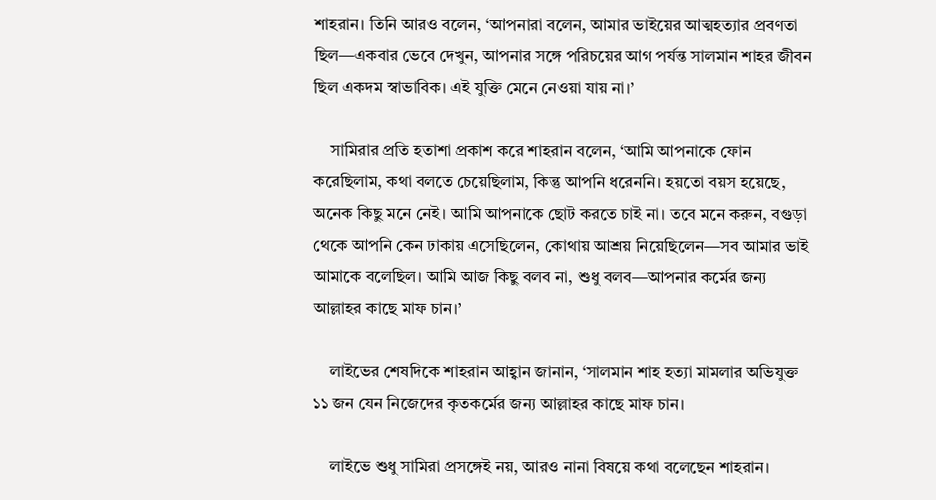শাহরান। তিনি আরও বলেন, ‘আপনারা বলেন, আমার ভাইয়ের আত্মহত্যার প্রবণতা ছিল—একবার ভেবে দেখুন, আপনার সঙ্গে পরিচয়ের আগ পর্যন্ত সালমান শাহর জীবন ছিল একদম স্বাভাবিক। এই যুক্তি মেনে নেওয়া যায় না।’

    সামিরার প্রতি হতাশা প্রকাশ করে শাহরান বলেন, ‘আমি আপনাকে ফোন করেছিলাম, কথা বলতে চেয়েছিলাম, কিন্তু আপনি ধরেননি। হয়তো বয়স হয়েছে, অনেক কিছু মনে নেই। আমি আপনাকে ছোট করতে চাই না। তবে মনে করুন, বগুড়া থেকে আপনি কেন ঢাকায় এসেছিলেন, কোথায় আশ্রয় নিয়েছিলেন—সব আমার ভাই আমাকে বলেছিল। আমি আজ কিছু বলব না, শুধু বলব—আপনার কর্মের জন্য আল্লাহর কাছে মাফ চান।’

    লাইভের শেষদিকে শাহরান আহ্বান জানান, ‘সালমান শাহ হত্যা মামলার অভিযুক্ত ১১ জন যেন নিজেদের কৃতকর্মের জন্য আল্লাহর কাছে মাফ চান।

    লাইভে শুধু সামিরা প্রসঙ্গেই নয়, আরও নানা বিষয়ে কথা বলেছেন শাহরান।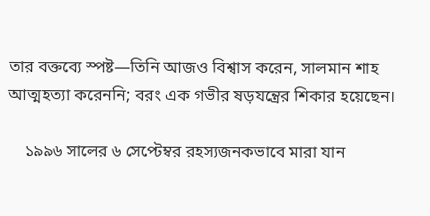তার বক্তব্যে স্পষ্ট—তিনি আজও বিশ্বাস করেন, সালমান শাহ আত্মহত্যা করেননি; বরং এক গভীর ষড়যন্ত্রের শিকার হয়েছেন।

    ১৯৯৬ সালের ৬ সেপ্টেম্বর রহস্যজনকভাবে মারা যান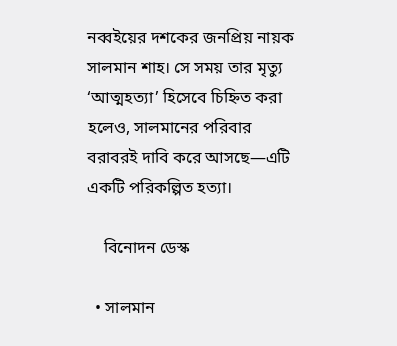নব্বইয়ের দশকের জনপ্রিয় নায়ক সালমান শাহ। সে সময় তার মৃত্যু ‘আত্মহত্যা’ হিসেবে চিহ্নিত করা হলেও, সালমানের পরিবার বরাবরই দাবি করে আসছে—এটি একটি পরিকল্পিত হত্যা।

    বিনোদন ডেস্ক

  • সালমান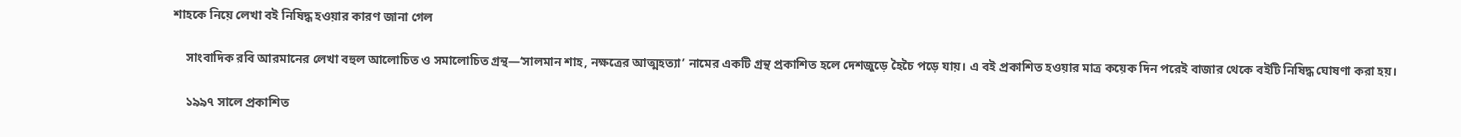শাহকে নিয়ে লেখা বই নিষিদ্ধ হওয়ার কারণ জানা গেল

    সাংবাদিক রবি আরমানের লেখা বহুল আলোচিত ও সমালোচিত গ্রন্থ—‘সালমান শাহ, নক্ষত্রের আত্মহত্যা’ নামের একটি গ্রন্থ প্রকাশিত হলে দেশজুড়ে হৈচৈ পড়ে যায়। এ বই প্রকাশিত হওয়ার মাত্র কয়েক দিন পরেই বাজার থেকে বইটি নিষিদ্ধ ঘোষণা করা হয়।

    ১৯৯৭ সালে প্রকাশিত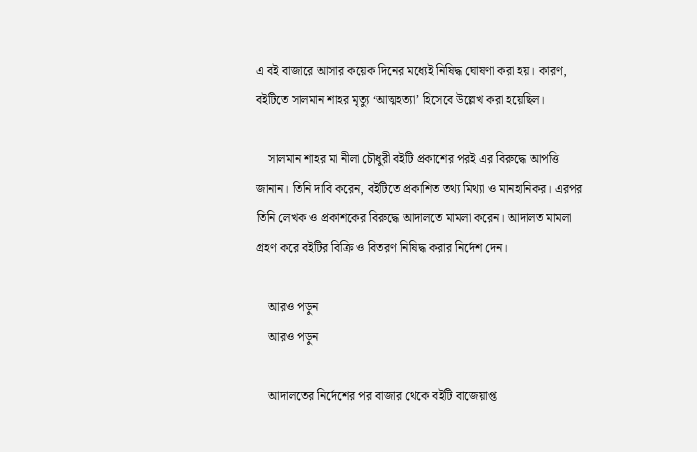এ বই বাজারে আসার কয়েক দিনের মধ্যেই নিষিদ্ধ ঘোষণা করা হয়। কারণ, বইটিতে সালমান শাহর মৃত্যু ‘আত্মহত্যা’ হিসেবে উল্লেখ করা হয়েছিল।

    সালমান শাহর মা নীলা চৌধুরী বইটি প্রকাশের পরই এর বিরুদ্ধে আপত্তি জানান। তিনি দাবি করেন, বইটিতে প্রকাশিত তথ্য মিথ্যা ও মানহানিকর। এরপর তিনি লেখক ও প্রকাশকের বিরুদ্ধে আদালতে মামলা করেন। আদালত মামলা গ্রহণ করে বইটির বিক্রি ও বিতরণ নিষিদ্ধ করার নির্দেশ দেন।

    আরও পড়ুন
    আরও পড়ুন

    আদালতের নির্দেশের পর বাজার থেকে বইটি বাজেয়াপ্ত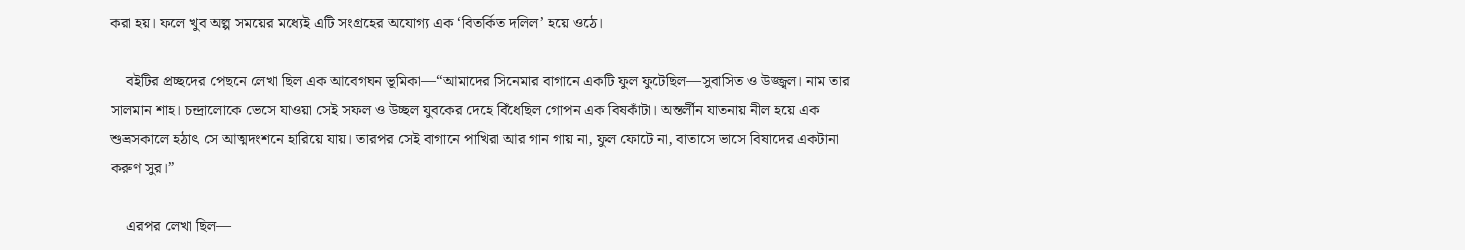করা হয়। ফলে খুব অল্প সময়ের মধ্যেই এটি সংগ্রহের অযোগ্য এক ‘বিতর্কিত দলিল’ হয়ে ওঠে।

    বইটির প্রচ্ছদের পেছনে লেখা ছিল এক আবেগঘন ভূমিকা—“আমাদের সিনেমার বাগানে একটি ফুল ফুটেছিল—সুবাসিত ও উজ্জ্বল। নাম তার সালমান শাহ। চন্দ্রালোকে ভেসে যাওয়া সেই সফল ও উচ্ছল যুবকের দেহে বিঁধেছিল গোপন এক বিষকাঁটা। অন্তর্লীন যাতনায় নীল হয়ে এক শুভ্রসকালে হঠাৎ সে আত্মদংশনে হারিয়ে যায়। তারপর সেই বাগানে পাখিরা আর গান গায় না, ফুল ফোটে না, বাতাসে ভাসে বিষাদের একটানা করুণ সুর।”

    এরপর লেখা ছিল—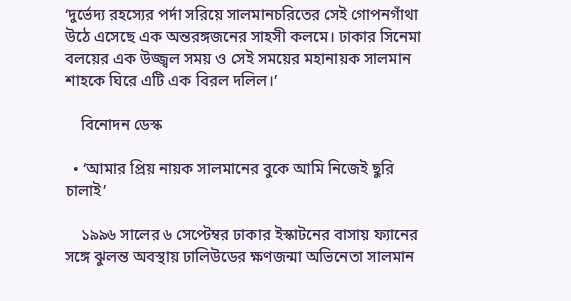‘দুর্ভেদ্য রহস্যের পর্দা সরিয়ে সালমানচরিতের সেই গোপনগাঁথা উঠে এসেছে এক অন্তরঙ্গজনের সাহসী কলমে। ঢাকার সিনেমা বলয়ের এক উজ্জ্বল সময় ও সেই সময়ের মহানায়ক সালমান শাহকে ঘিরে এটি এক বিরল দলিল।’

    বিনোদন ডেস্ক

  • ‘আমার প্রিয় নায়ক সালমানের বুকে আমি নিজেই ছুরি চালাই’

    ১৯৯৬ সালের ৬ সেপ্টেম্বর ঢাকার ইস্কাটনের বাসায় ফ্যানের সঙ্গে ঝুলন্ত অবস্থায় ঢালিউডের ক্ষণজন্মা অভিনেতা সালমান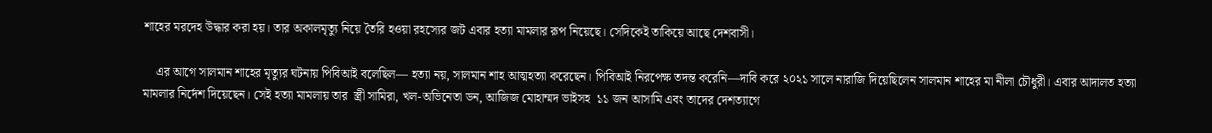শাহের মরদেহ উদ্ধার করা হয়। তার অকালমৃত্যু নিয়ে তৈরি হওয়া রহস্যের জট এবার হত্যা মামলার রূপ নিয়েছে। সেদিকেই তাকিয়ে আছে দেশবাসী।

    এর আগে সালমান শাহের মৃত্যুর ঘটনায় পিবিআই বলেছিল— হত্যা নয়, সালমান শাহ আত্মহত্যা করেছেন। পিবিআই নিরপেক্ষ তদন্ত করেনি—দাবি করে ২০২১ সালে নারাজি দিয়েছিলেন সালমান শাহের মা নীলা চৌধুরী। এবার আদালত হত্যা মামলার নির্দেশ দিয়েছেন। সেই হত্যা মামলায় তার  স্ত্রী সামিরা, খল-অভিনেতা ডন, আজিজ মোহাম্মদ ভাইসহ  ১১ জন আসামি এবং তাদের দেশত্যাগে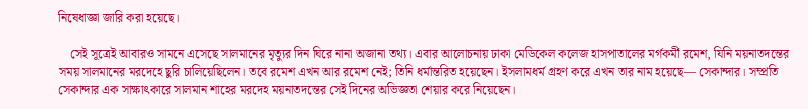নিষেধাজ্ঞা জারি করা হয়েছে।

    সেই সূত্রেই আবারও সামনে এসেছে সালমানের মৃত্যুর দিন ঘিরে নানা অজানা তথ্য। এবার আলোচনায় ঢাকা মেডিকেল কলেজ হাসপাতালের মর্গকর্মী রমেশ, যিনি ময়নাতদন্তের সময় সালমানের মরদেহে ছুরি চালিয়েছিলেন। তবে রমেশ এখন আর রমেশ নেই; তিনি ধর্মান্তরিত হয়েছেন। ইসলামধর্ম গ্রহণ করে এখন তার নাম হয়েছে— সেকান্দার। সম্প্রতি সেকান্দার এক সাক্ষাৎকারে সালমান শাহের মরদেহ ময়নাতদন্তের সেই দিনের অভিজ্ঞতা শেয়ার করে নিয়েছেন।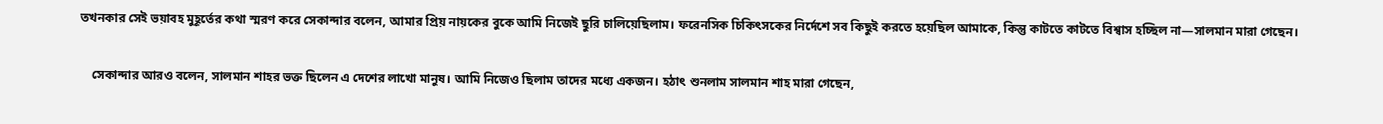তখনকার সেই ভয়াবহ মুহূর্তের কথা স্মরণ করে সেকান্দার বলেন, আমার প্রিয় নায়কের বুকে আমি নিজেই ছুরি চালিয়েছিলাম। ফরেনসিক চিকিৎসকের নির্দেশে সব কিছুই করতে হয়েছিল আমাকে, কিন্তু কাটতে কাটতে বিশ্বাস হচ্ছিল না—সালমান মারা গেছেন।

    সেকান্দার আরও বলেন, সালমান শাহর ভক্ত ছিলেন এ দেশের লাখো মানুষ। আমি নিজেও ছিলাম তাদের মধ্যে একজন। হঠাৎ শুনলাম সালমান শাহ মারা গেছেন,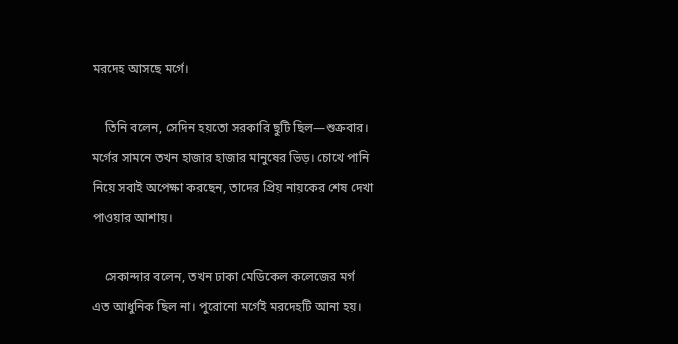মরদেহ আসছে মর্গে।

    তিনি বলেন, সেদিন হয়তো সরকারি ছুটি ছিল—শুক্রবার। মর্গের সামনে তখন হাজার হাজার মানুষের ভিড়। চোখে পানি নিয়ে সবাই অপেক্ষা করছেন, তাদের প্রিয় নায়কের শেষ দেখা পাওয়ার আশায়।

    সেকান্দার বলেন, তখন ঢাকা মেডিকেল কলেজের মর্গ এত আধুনিক ছিল না। পুরোনো মর্গেই মরদেহটি আনা হয়।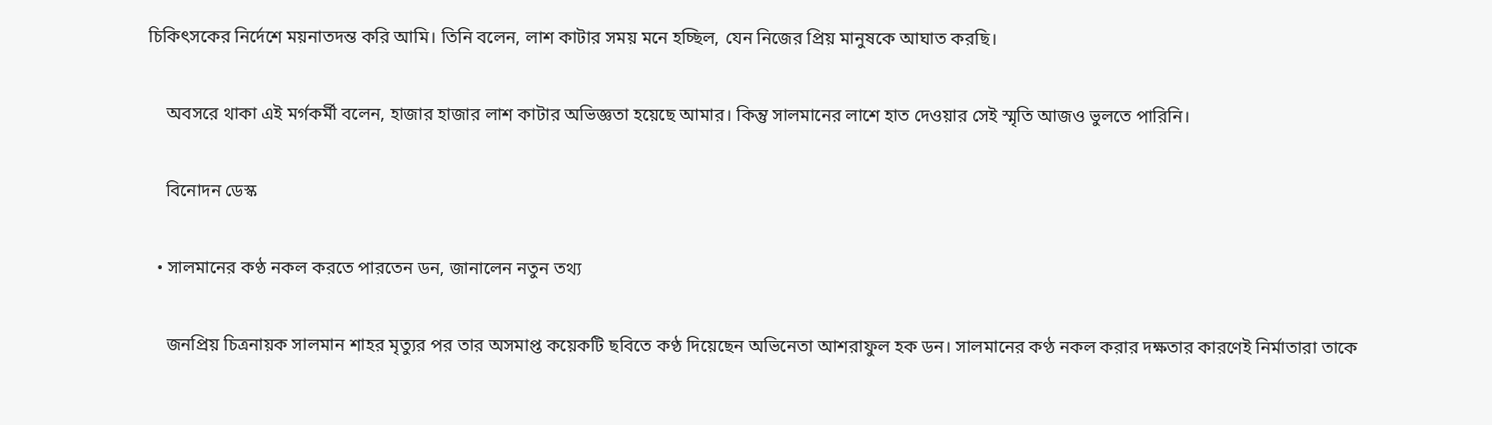চিকিৎসকের নির্দেশে ময়নাতদন্ত করি আমি। তিনি বলেন, লাশ কাটার সময় মনে হচ্ছিল, যেন নিজের প্রিয় মানুষকে আঘাত করছি।

    অবসরে থাকা এই মর্গকর্মী বলেন, হাজার হাজার লাশ কাটার অভিজ্ঞতা হয়েছে আমার। কিন্তু সালমানের লাশে হাত দেওয়ার সেই স্মৃতি আজও ভুলতে পারিনি।

    বিনোদন ডেস্ক

  • সালমানের কণ্ঠ নকল করতে পারতেন ডন, জানালেন নতুন তথ্য

    জনপ্রিয় চিত্রনায়ক সালমান শাহর মৃত্যুর পর তার অসমাপ্ত কয়েকটি ছবিতে কণ্ঠ দিয়েছেন অভিনেতা আশরাফুল হক ডন। সালমানের কণ্ঠ নকল করার দক্ষতার কারণেই নির্মাতারা তাকে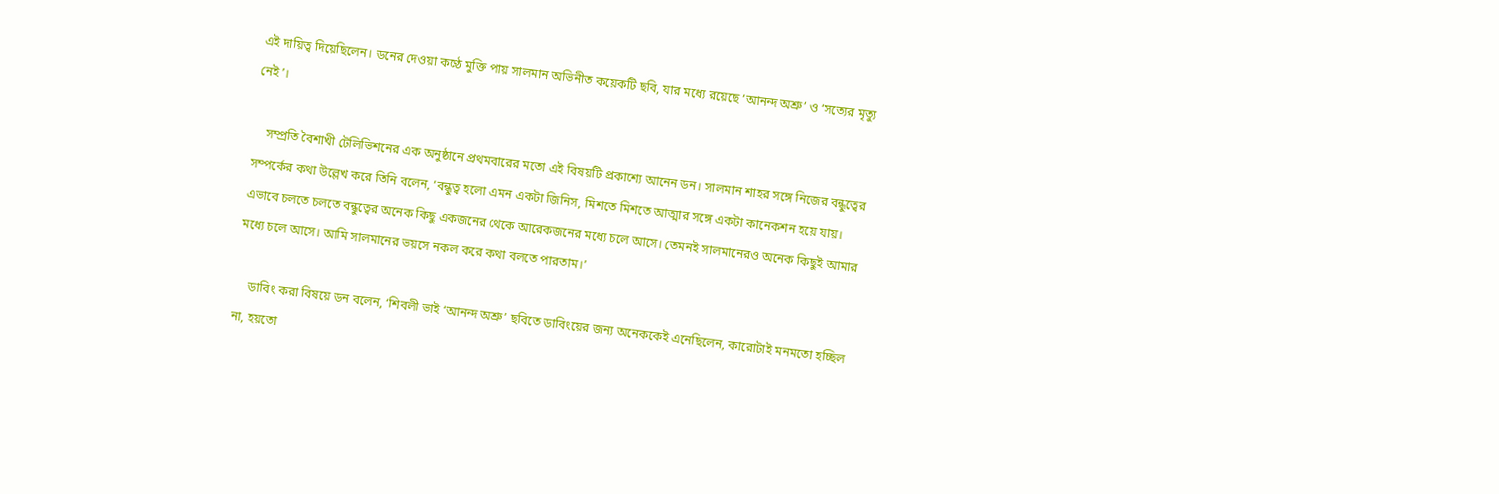এই দায়িত্ব দিয়েছিলেন। ডনের দেওয়া কণ্ঠে মুক্তি পায় সালমান অভিনীত কয়েকটি ছবি, যার মধ্যে রয়েছে ‘আনন্দ অশ্রু’ ও ‘সত্যের মৃত্যু নেই’।

    সম্প্রতি বৈশাখী টেলিভিশনের এক অনুষ্ঠানে প্রথমবারের মতো এই বিষয়টি প্রকাশ্যে আনেন ডন। সালমান শাহর সঙ্গে নিজের বন্ধুত্বের সম্পর্কের কথা উল্লেখ করে তিনি বলেন, ‘বন্ধুত্ব হলো এমন একটা জিনিস, মিশতে মিশতে আত্মার সঙ্গে একটা কানেকশন হয়ে যায়। এভাবে চলতে চলতে বন্ধুত্বের অনেক কিছু একজনের থেকে আরেকজনের মধ্যে চলে আসে। তেমনই সালমানেরও অনেক কিছুই আমার মধ্যে চলে আসে। আমি সালমানের ভয়সে নকল করে কথা বলতে পারতাম।’

    ডাবিং করা বিষয়ে ডন বলেন, ‘শিবলী ভাই ‘আনন্দ অশ্রু’ ছবিতে ডাবিংয়ের জন্য অনেককেই এনেছিলেন, কারোটাই মনমতো হচ্ছিল না, হয়তো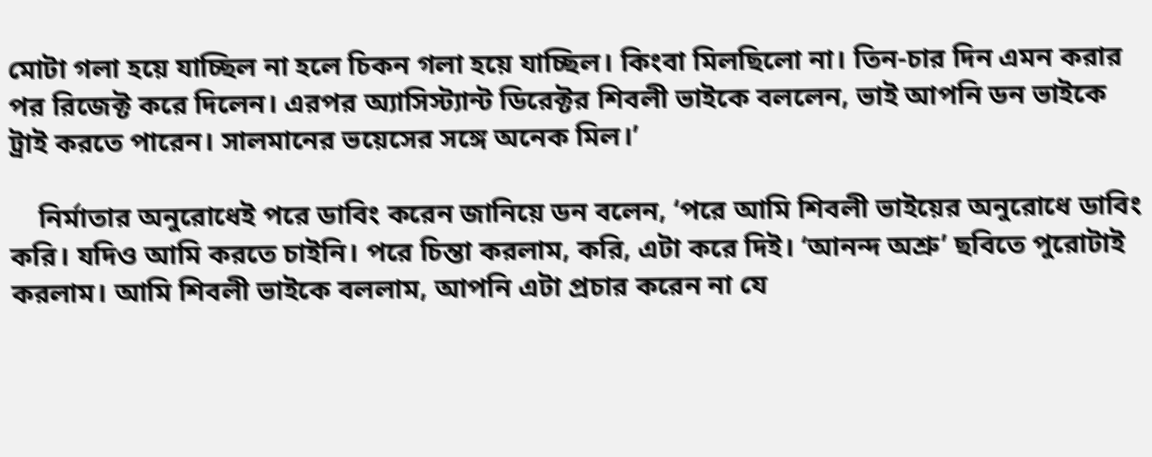মোটা গলা হয়ে যাচ্ছিল না হলে চিকন গলা হয়ে যাচ্ছিল। কিংবা মিলছিলো না। তিন-চার দিন এমন করার পর রিজেক্ট করে দিলেন। এরপর অ্যাসিস্ট্যান্ট ডিরেক্টর শিবলী ভাইকে বললেন, ভাই আপনি ডন ভাইকে ট্রাই করতে পারেন। সালমানের ভয়েসের সঙ্গে অনেক মিল।’

    নির্মাতার অনুরোধেই পরে ডাবিং করেন জানিয়ে ডন বলেন, ‘পরে আমি শিবলী ভাইয়ের অনুরোধে ডাবিং করি। যদিও আমি করতে চাইনি। পরে চিন্তা করলাম, করি, এটা করে দিই। ‘আনন্দ অশ্রু’ ছবিতে পুরোটাই করলাম। আমি শিবলী ভাইকে বললাম, আপনি এটা প্রচার করেন না যে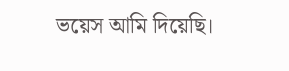ভয়েস আমি দিয়েছি।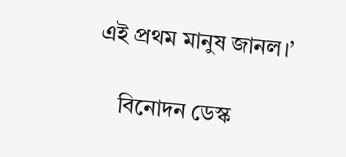এই প্রথম মানুষ জানল।’

    বিনোদন ডেস্ক